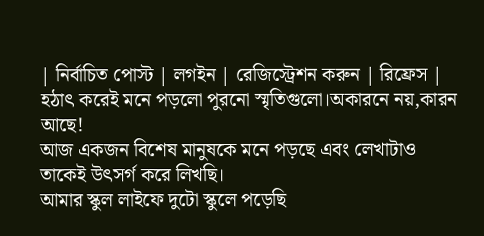| নির্বাচিত পোস্ট | লগইন | রেজিস্ট্রেশন করুন | রিফ্রেস |
হঠাৎ করেই মনে পড়লো পুরনো স্মৃতিগুলো।অকারনে নয়,কারন আছে!
আজ একজন বিশেষ মানুষকে মনে পড়ছে এবং লেখাটাও তাকেই উৎসর্গ করে লিখছি।
আমার স্কুল লাইফে দুটো স্কুলে পড়েছি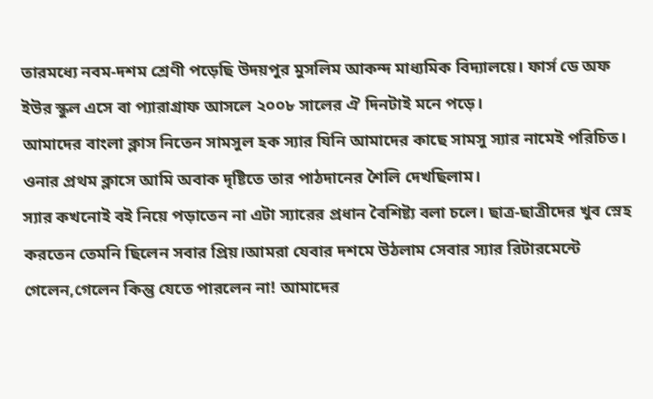তারমধ্যে নবম-দশম শ্রেণী পড়েছি উদয়পুর মুসলিম আকন্দ মাধ্যমিক বিদ্যালয়ে। ফার্স ডে অফ ইউর স্কুল এসে বা প্যারাগ্রাফ আসলে ২০০৮ সালের ঐ দিনটাই মনে পড়ে।
আমাদের বাংলা ক্লাস নিতেন সামসুল হক স্যার যিনি আমাদের কাছে সামসু স্যার নামেই পরিচিত। ওনার প্রথম ক্লাসে আমি অবাক দৃষ্টিতে তার পাঠদানের শৈলি দেখছিলাম।
স্যার কখনোই বই নিয়ে পড়াতেন না এটা স্যারের প্রধান বৈশিষ্ট্য বলা চলে। ছাত্র-ছাত্রীদের খুব স্নেহ করতেন তেমনি ছিলেন সবার প্রিয়।আমরা যেবার দশমে উঠলাম সেবার স্যার রিটারমেন্টে গেলেন,গেলেন কিন্তু যেতে পারলেন না! আমাদের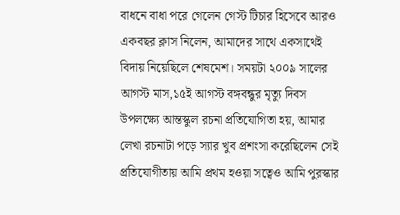বাধনে বাধা পরে গেলেন গেস্ট টিচার হিসেবে আরও একবছর ক্লাস নিলেন, আমাদের সাথে একসাথেই বিদায় নিয়েছিলে শেষমেশ। সময়টা ২০০৯ সালের আগস্ট মাস,১৫ই আগস্ট বঙ্গবন্ধুর মৃত্যু দিবস উপলক্ষ্যে আন্তস্কুল রচনা প্রতিযোগিতা হয়, আমার লেখা রচনাটা পড়ে স্যার খুব প্রশংসা করেছিলেন সেই প্রতিযোগীতায় আমি প্রথম হওয়া সত্বেও আমি পুরস্কার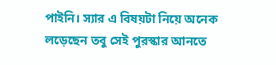পাইনি। স্যার এ বিষয়টা নিয়ে অনেক লড়েছেন তবু সেই পুরস্কার আনতে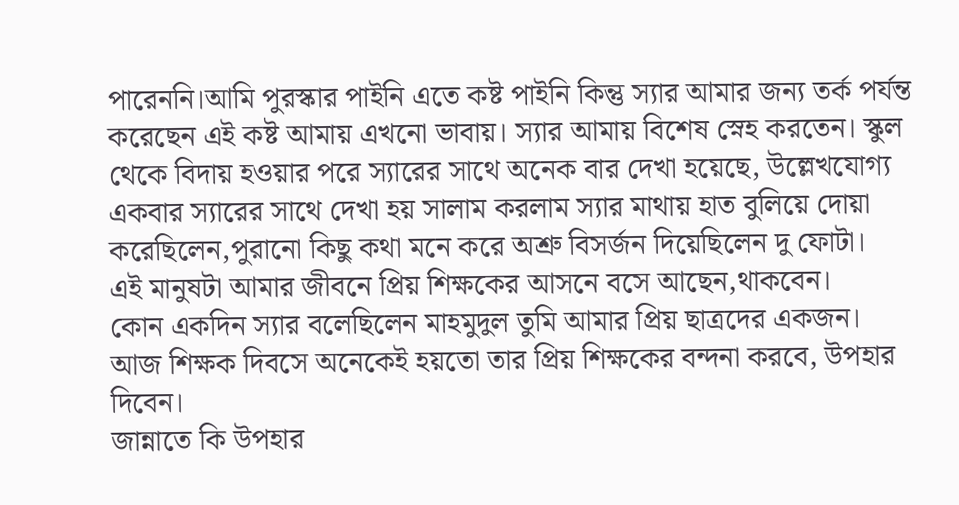পারেননি।আমি পুরস্কার পাইনি এতে কষ্ট পাইনি কিন্তু স্যার আমার জন্য তর্ক পর্যন্ত করেছেন এই কষ্ট আমায় এখনো ভাবায়। স্যার আমায় বিশেষ স্নেহ করতেন। স্কুল থেকে বিদায় হওয়ার পরে স্যারের সাথে অনেক বার দেখা হয়েছে, উল্লেখযোগ্য একবার স্যারের সাথে দেখা হয় সালাম করলাম স্যার মাথায় হাত বুলিয়ে দোয়া করেছিলেন,পুরানো কিছু কথা মনে করে অশ্রু বিসর্জন দিয়েছিলেন দু ফোটা।
এই মানুষটা আমার জীবনে প্রিয় শিক্ষকের আসনে বসে আছেন,থাকবেন।
কোন একদিন স্যার বলেছিলেন মাহমুদুল তুমি আমার প্রিয় ছাত্রদের একজন।
আজ শিক্ষক দিবসে অনেকেই হয়তো তার প্রিয় শিক্ষকের বন্দনা করবে, উপহার দিবেন।
জান্নাতে কি উপহার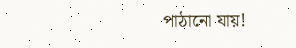পাঠানো যায়!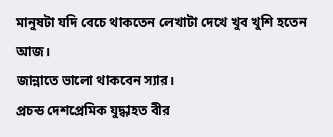মানুষটা যদি বেচে থাকতেন লেখাটা দেখে খুব খুশি হতেন আজ।
জান্নাতে ভালো থাকবেন স্যার।
প্রচন্ড দেশপ্রেমিক যুদ্ধাহত বীর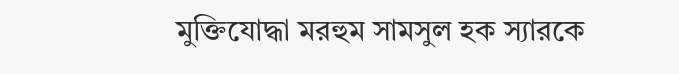মুক্তিযোদ্ধা মরহুম সামসুল হক স্যারকে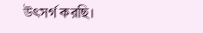উৎসর্গ করছি।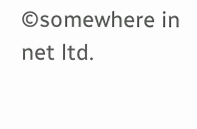©somewhere in net ltd.